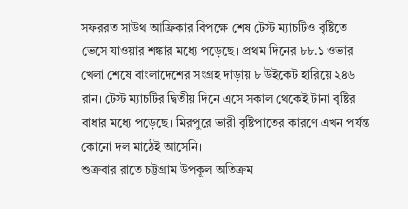সফররত সাউথ আফ্রিকার বিপক্ষে শেষ টেস্ট ম্যাচটিও বৃষ্টিতে ভেসে যাওয়ার শঙ্কার মধ্যে পড়েছে। প্রথম দিনের ৮৮.১ ওভার খেলা শেষে বাংলাদেশের সংগ্রহ দাড়ায় ৮ উইকেট হারিয়ে ২৪৬ রান। টেস্ট ম্যাচটির দ্বিতীয় দিনে এসে সকাল থেকেই টানা বৃষ্টির বাধার মধ্যে পড়েছে। মিরপুরে ভারী বৃষ্টিপাতের কারণে এখন পর্যন্ত কোনো দল মাঠেই আসেনি।
শুক্রবার রাতে চট্টগ্রাম উপকূল অতিক্রম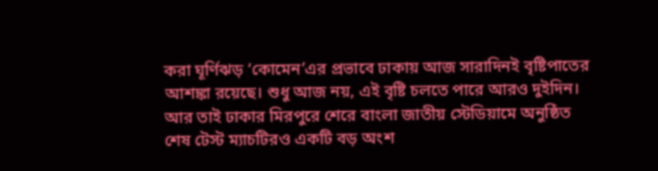করা ঘূর্ণিঝড় ‘কোমেন’এর প্রভাবে ঢাকায় আজ সারাদিনই বৃষ্টিপাতের আশঙ্কা রয়েছে। শুধু আজ নয়, এই বৃষ্টি চলতে পারে আরও দুইদিন। আর তাই ঢাকার মিরপুরে শেরে বাংলা জাতীয় স্টেডিয়ামে অনুষ্ঠিত শেষ টেস্ট ম্যাচটিরও একটি বড় অংশ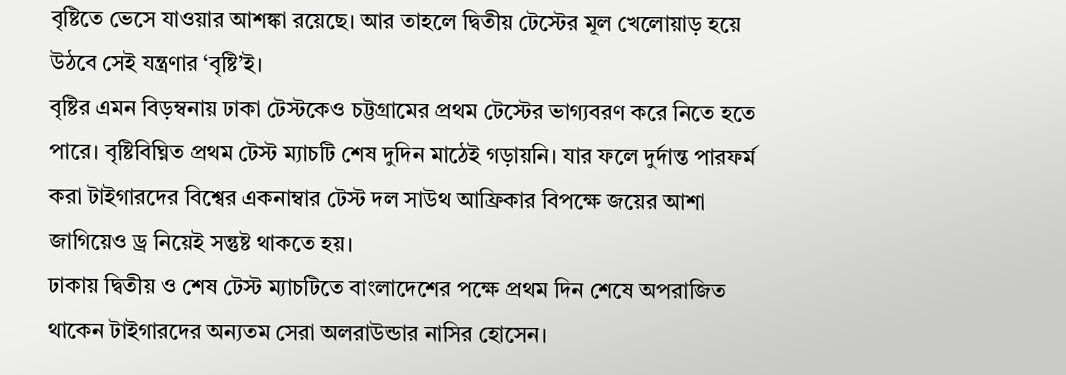বৃষ্টিতে ভেসে যাওয়ার আশঙ্কা রয়েছে। আর তাহলে দ্বিতীয় টেস্টের মূল খেলোয়াড় হয়ে উঠবে সেই যন্ত্রণার ‘বৃষ্টি’ই।
বৃষ্টির এমন বিড়ম্বনায় ঢাকা টেস্টকেও চট্টগ্রামের প্রথম টেস্টের ভাগ্যবরণ করে নিতে হতে পারে। বৃষ্টিবিঘ্নিত প্রথম টেস্ট ম্যাচটি শেষ দুদিন মাঠেই গড়ায়নি। যার ফলে দুর্দান্ত পারফর্ম করা টাইগারদের বিশ্বের একনাম্বার টেস্ট দল সাউথ আফ্রিকার বিপক্ষে জয়ের আশা জাগিয়েও ড্র নিয়েই সন্তুষ্ট থাকতে হয়।
ঢাকায় দ্বিতীয় ও শেষ টেস্ট ম্যাচটিতে বাংলাদেশের পক্ষে প্রথম দিন শেষে অপরাজিত থাকেন টাইগারদের অন্যতম সেরা অলরাউন্ডার নাসির হোসেন।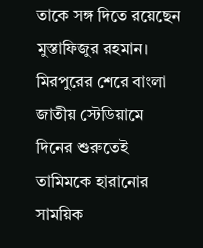তাকে সঙ্গ দিতে রয়েছেন মুস্তাফিজুর রহমান।
মিরপুরের শেরে বাংলা জাতীয় স্টেডিয়ামে দিনের শুরুতেই তামিমকে হারানোর সাময়িক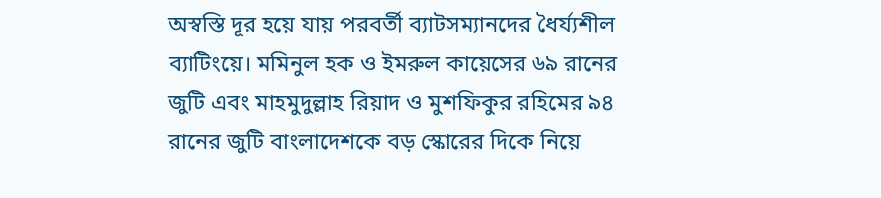অস্বস্তি দূর হয়ে যায় পরবর্তী ব্যাটসম্যানদের ধৈর্য্যশীল ব্যাটিংয়ে। মমিনুল হক ও ইমরুল কায়েসের ৬৯ রানের জুটি এবং মাহমুদুল্লাহ রিয়াদ ও মুশফিকুর রহিমের ৯৪ রানের জুটি বাংলাদেশকে বড় স্কোরের দিকে নিয়ে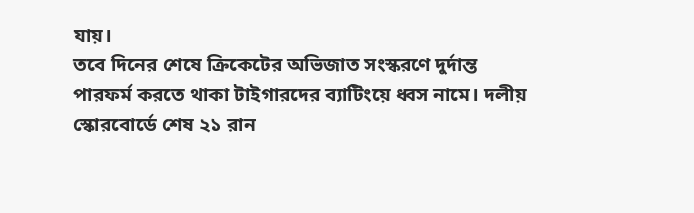যায়।
তবে দিনের শেষে ক্রিকেটের অভিজাত সংস্করণে দুর্দান্ত পারফর্ম করতে থাকা টাইগারদের ব্যাটিংয়ে ধ্বস নামে। দলীয় স্কোরবোর্ডে শেষ ২১ রান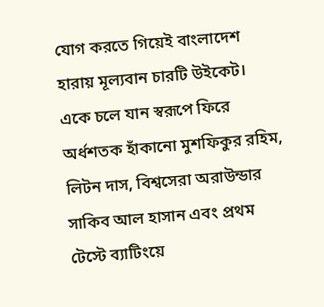যোগ করতে গিয়েই বাংলাদেশ হারায় মূল্যবান চারটি উইকেট। একে চলে যান স্বরূপে ফিরে অর্ধশতক হাঁকানো মুশফিকুর রহিম, লিটন দাস, বিশ্বসেরা অরাউন্ডার সাকিব আল হাসান এবং প্রথম টেস্টে ব্যাটিংয়ে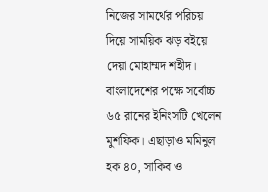নিজের সামর্থের পরিচয় দিয়ে সাময়িক ঝড় বইয়ে দেয়া মোহাম্মদ শহীদ।
বাংলাদেশের পক্ষে সর্বোচ্চ ৬৫ রানের ইনিংসটি খেলেন মুশফিক। এছাড়াও মমিনুল হক ৪০, সাকিব ও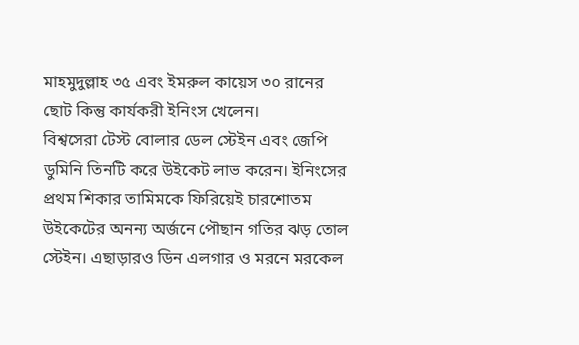মাহমুদুল্লাহ ৩৫ এবং ইমরুল কায়েস ৩০ রানের ছোট কিন্তু কার্যকরী ইনিংস খেলেন।
বিশ্বসেরা টেস্ট বোলার ডেল স্টেইন এবং জেপি ডুমিনি তিনটি করে উইকেট লাভ করেন। ইনিংসের প্রথম শিকার তামিমকে ফিরিয়েই চারশোতম উইকেটের অনন্য অর্জনে পৌছান গতির ঝড় তোল স্টেইন। এছাড়ারও ডিন এলগার ও মরনে মরকেল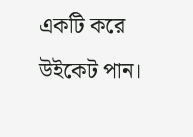একটি করে উইকেট পান।